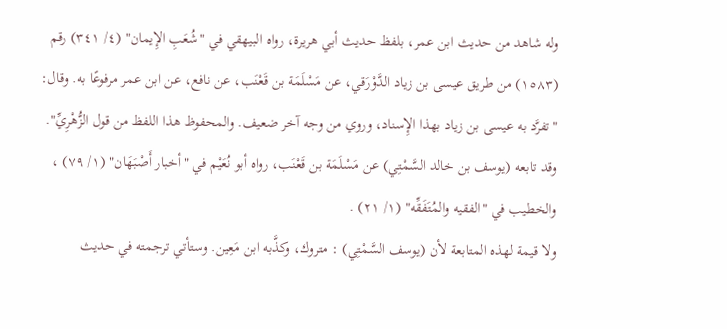وله شاهد من حديث ابن عمر، بلفظ حديث أبي هريرة، رواه البيهقي في "شُعَبِ الإِيمان" (٤/ ٣٤١) رقم (١٥٨٣) من طريق عيسى بن زياد الدَّوْرَقي، عن مَسْلَمَة بن قَعْنَب، عن نافع، عن ابن عمر مرفوعًا به. وقال: "تفرَّد به عيسى بن زياد بهذا الإِسناد، وروي من وجه آخر ضعيف. والمحفوظ هذا اللفظ من قول الزُّهْرِيِّ".
وقد تابعه (يوسف بن خالد السَّمْتِي) عن مَسْلَمَة بن قَعْنَب، رواه أبو نُعَيْم في "أخبار أَصْبَهَان" (١/ ٧٩) ، والخطيب في "الفقيه والمُتَفَقِّه" (١/ ٢١) .
ولا قيمة لهذه المتابعة لأن (يوسف السَّمْتِي) : متروك، وكذَّبه ابن مَعِين. وستأتي ترجمته في حديث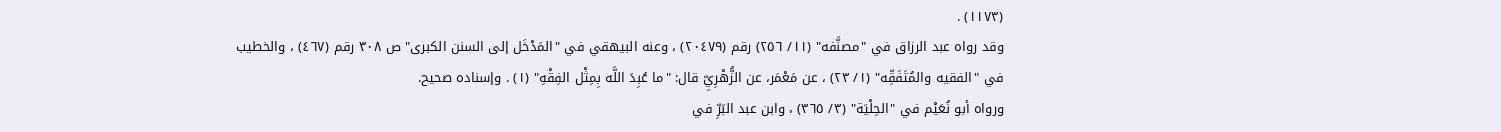(١١٧٣) .
وقد رواه عبد الرزاق في "مصنَّفه" (١١/ ٢٥٦) رقم (٢٠٤٧٩) ، وعنه البيهقي في "المَدْخَل إلى السنن الكبرى" ص ٣٠٨ رقم (٤٦٧) ، والخطيب في "الفقيه والمُتَفَقِّه" (١/ ٢٣) ، عن مَعْمَر، عن الزُّهْرِيِّ قال: "ما عُبِدَ اللَّه بِمِثْل الفِقْهِ" (١) . وإسناده صحيح.
ورواه أبو نُعَيْم في "الحِلْيَة" (٣/ ٣٦٥) ، وابن عبد البَرِّ في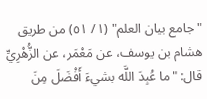"جامع بيان العلم" (١/ ٥١) من طريق هشام بن يوسف، عن مَعْمَر، عن الزُّهْرِيِّ قال: "ما عُبِدَ اللَّه بشيءَ أَفْضَلَ مِنَ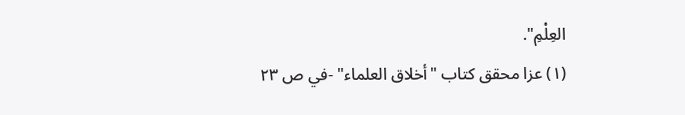العِلْمِ".
(١) عزا محقق كتاب "أخلاق العلماء" -في ص ٢٣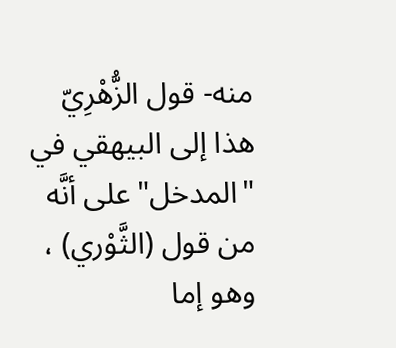منه- قول الزُّهْرِيّ هذا إلى البيهقي في "المدخل" على أنَّه من قول (الثَّوْري) ، وهو إما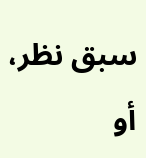سبق نظر، أو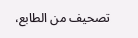تصحيف من الطابع،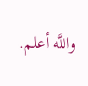واللَّه أعلم.